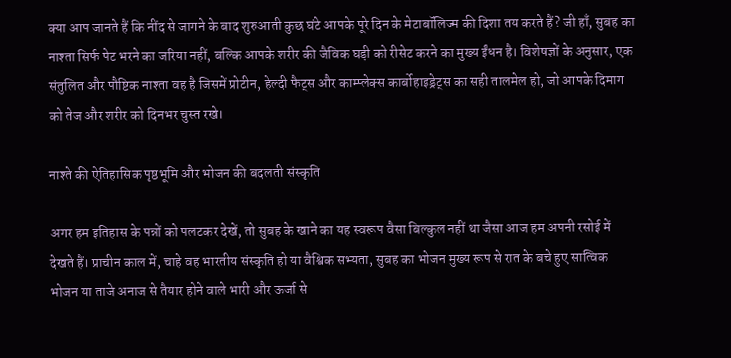क्या आप जानते हैं कि नींद से जागने के बाद शुरुआती कुछ घंटे आपके पूरे दिन के मेटाबॉलिज्म की दिशा तय करते हैं? जी हाँ, सुबह का नाश्ता सिर्फ पेट भरने का जरिया नहीं, बल्कि आपके शरीर की जैविक घड़ी को रीसेट करने का मुख्य ईंधन है। विशेषज्ञों के अनुसार, एक संतुलित और पौष्टिक नाश्ता वह है जिसमें प्रोटीन, हेल्दी फैट्स और काम्प्लेक्स कार्बोहाइड्रेट्स का सही तालमेल हो, जो आपके दिमाग को तेज और शरीर को दिनभर चुस्त रखे।

नाश्ते की ऐतिहासिक पृष्ठभूमि और भोजन की बदलती संस्कृति

अगर हम इतिहास के पन्नों को पलटकर देखें, तो सुबह के खाने का यह स्वरूप वैसा बिल्कुल नहीं था जैसा आज हम अपनी रसोई में देखते हैं। प्राचीन काल में, चाहे वह भारतीय संस्कृति हो या वैश्विक सभ्यता, सुबह का भोजन मुख्य रूप से रात के बचे हुए सात्विक भोजन या ताजे अनाज से तैयार होने वाले भारी और ऊर्जा से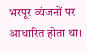भरपूर व्यंजनों पर आधारित होता था।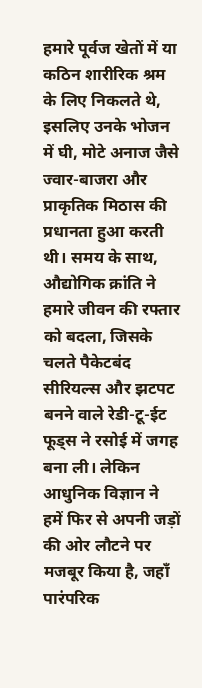हमारे पूर्वज खेतों में या कठिन शारीरिक श्रम के लिए निकलते थे, इसलिए उनके भोजन में घी, मोटे अनाज जैसे ज्वार-बाजरा और प्राकृतिक मिठास की प्रधानता हुआ करती थी। समय के साथ, औद्योगिक क्रांति ने हमारे जीवन की रफ्तार को बदला, जिसके चलते पैकेटबंद सीरियल्स और झटपट बनने वाले रेडी-टू-ईट फूड्स ने रसोई में जगह बना ली। लेकिन आधुनिक विज्ञान ने हमें फिर से अपनी जड़ों की ओर लौटने पर मजबूर किया है, जहाँ पारंपरिक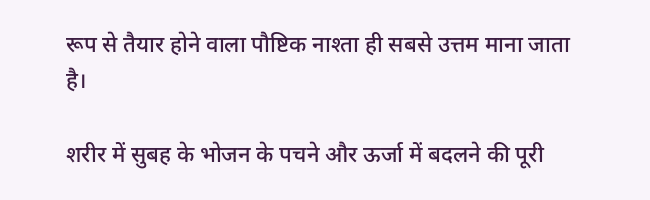रूप से तैयार होने वाला पौष्टिक नाश्ता ही सबसे उत्तम माना जाता है।

शरीर में सुबह के भोजन के पचने और ऊर्जा में बदलने की पूरी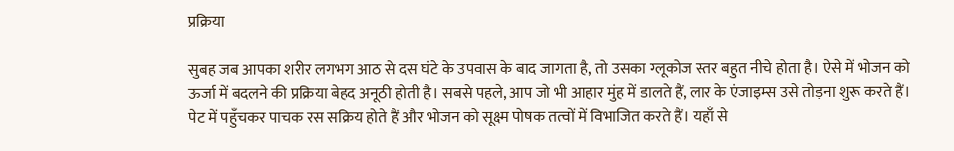प्रक्रिया

सुबह जब आपका शरीर लगभग आठ से दस घंटे के उपवास के बाद जागता है, तो उसका ग्लूकोज स्तर बहुत नीचे होता है। ऐसे में भोजन को ऊर्जा में बदलने की प्रक्रिया बेहद अनूठी होती है। सबसे पहले, आप जो भी आहार मुंह में डालते हैं, लार के एंजाइम्स उसे तोड़ना शुरू करते हैं। पेट में पहुँचकर पाचक रस सक्रिय होते हैं और भोजन को सूक्ष्म पोषक तत्वों में विभाजित करते हैं। यहाँ से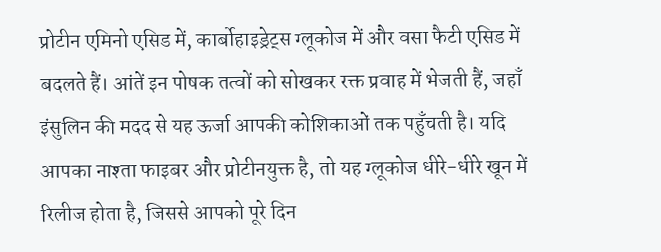प्रोटीन एमिनो एसिड में, कार्बोहाइड्रेट्स ग्लूकोज में और वसा फैटी एसिड में बदलते हैं। आंतें इन पोषक तत्वों को सोखकर रक्त प्रवाह में भेजती हैं, जहाँ इंसुलिन की मदद से यह ऊर्जा आपकी कोशिकाओं तक पहुँचती है। यदि आपका नाश्ता फाइबर और प्रोटीनयुक्त है, तो यह ग्लूकोज धीरे-धीरे खून में रिलीज होता है, जिससे आपको पूरे दिन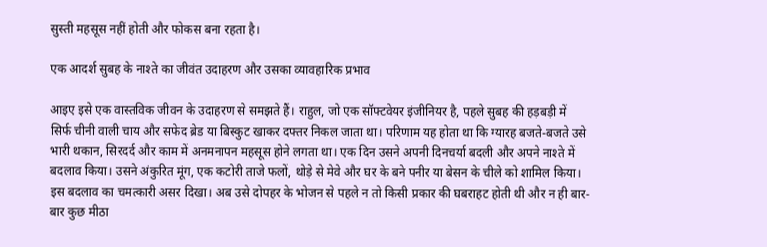सुस्ती महसूस नहीं होती और फोकस बना रहता है।

एक आदर्श सुबह के नाश्ते का जीवंत उदाहरण और उसका व्यावहारिक प्रभाव

आइए इसे एक वास्तविक जीवन के उदाहरण से समझते हैं। राहुल, जो एक सॉफ्टवेयर इंजीनियर है, पहले सुबह की हड़बड़ी में सिर्फ चीनी वाली चाय और सफेद ब्रेड या बिस्कुट खाकर दफ्तर निकल जाता था। परिणाम यह होता था कि ग्यारह बजते-बजते उसे भारी थकान, सिरदर्द और काम में अनमनापन महसूस होने लगता था। एक दिन उसने अपनी दिनचर्या बदली और अपने नाश्ते में बदलाव किया। उसने अंकुरित मूंग, एक कटोरी ताजे फलों, थोड़े से मेवे और घर के बने पनीर या बेसन के चीले को शामिल किया। इस बदलाव का चमत्कारी असर दिखा। अब उसे दोपहर के भोजन से पहले न तो किसी प्रकार की घबराहट होती थी और न ही बार-बार कुछ मीठा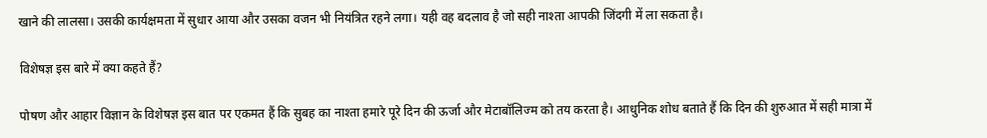खाने की लालसा। उसकी कार्यक्षमता में सुधार आया और उसका वजन भी नियंत्रित रहने लगा। यही वह बदलाव है जो सही नाश्ता आपकी जिंदगी में ला सकता है।

विशेषज्ञ इस बारे में क्या कहते हैं?

पोषण और आहार विज्ञान के विशेषज्ञ इस बात पर एकमत हैं कि सुबह का नाश्ता हमारे पूरे दिन की ऊर्जा और मेटाबॉलिज्म को तय करता है। आधुनिक शोध बताते हैं कि दिन की शुरुआत में सही मात्रा में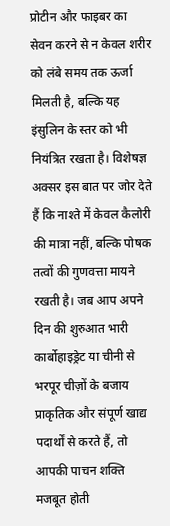प्रोटीन और फाइबर का सेवन करने से न केवल शरीर को लंबे समय तक ऊर्जा मिलती है, बल्कि यह इंसुलिन के स्तर को भी नियंत्रित रखता है। विशेषज्ञ अक्सर इस बात पर जोर देते हैं कि नाश्ते में केवल कैलोरी की मात्रा नहीं, बल्कि पोषक तत्वों की गुणवत्ता मायने रखती है। जब आप अपने दिन की शुरुआत भारी कार्बोहाइड्रेट या चीनी से भरपूर चीज़ों के बजाय प्राकृतिक और संपूर्ण खाद्य पदार्थों से करते हैं, तो आपकी पाचन शक्ति मजबूत होती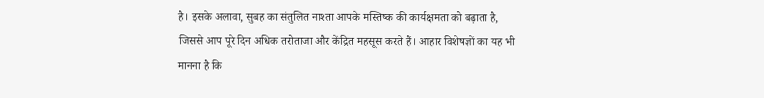है। इसके अलावा, सुबह का संतुलित नाश्ता आपके मस्तिष्क की कार्यक्षमता को बढ़ाता है, जिससे आप पूरे दिन अधिक तरोताजा और केंद्रित महसूस करते हैं। आहार विशेषज्ञों का यह भी मानना है कि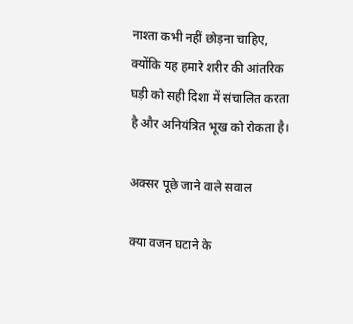नाश्ता कभी नहीं छोड़ना चाहिए, क्योंकि यह हमारे शरीर की आंतरिक घड़ी को सही दिशा में संचालित करता है और अनियंत्रित भूख को रोकता है।

अक्सर पूछे जाने वाले सवाल

क्या वजन घटाने के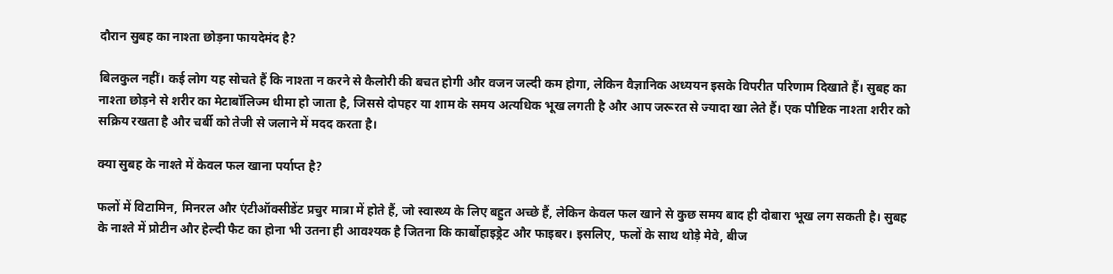दौरान सुबह का नाश्ता छोड़ना फायदेमंद है?

बिलकुल नहीं। कई लोग यह सोचते हैं कि नाश्ता न करने से कैलोरी की बचत होगी और वजन जल्दी कम होगा, लेकिन वैज्ञानिक अध्ययन इसके विपरीत परिणाम दिखाते हैं। सुबह का नाश्ता छोड़ने से शरीर का मेटाबॉलिज्म धीमा हो जाता है, जिससे दोपहर या शाम के समय अत्यधिक भूख लगती है और आप जरूरत से ज्यादा खा लेते हैं। एक पौष्टिक नाश्ता शरीर को सक्रिय रखता है और चर्बी को तेजी से जलाने में मदद करता है।

क्या सुबह के नाश्ते में केवल फल खाना पर्याप्त है?

फलों में विटामिन, मिनरल और एंटीऑक्सीडेंट प्रचुर मात्रा में होते हैं, जो स्वास्थ्य के लिए बहुत अच्छे हैं, लेकिन केवल फल खाने से कुछ समय बाद ही दोबारा भूख लग सकती है। सुबह के नाश्ते में प्रोटीन और हेल्दी फैट का होना भी उतना ही आवश्यक है जितना कि कार्बोहाइड्रेट और फाइबर। इसलिए, फलों के साथ थोड़े मेवे, बीज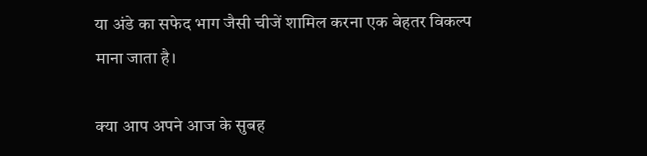या अंडे का सफेद भाग जैसी चीजें शामिल करना एक बेहतर विकल्प माना जाता है।

क्या आप अपने आज के सुबह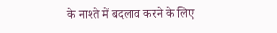के नाश्ते में बदलाव करने के लिए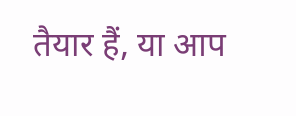तैयार हैं, या आप